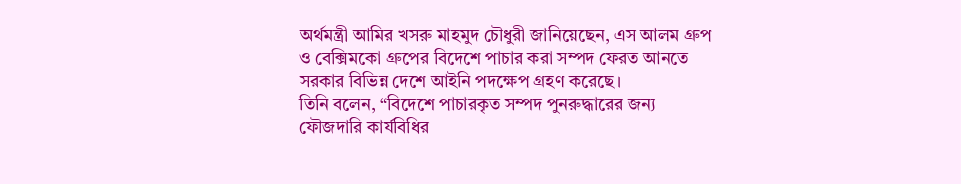অর্থমন্ত্রী আমির খসরু মাহমুদ চৌধুরী জানিয়েছেন, এস আলম গ্রুপ ও বেক্সিমকো গ্রুপের বিদেশে পাচার করা সম্পদ ফেরত আনতে সরকার বিভিন্ন দেশে আইনি পদক্ষেপ গ্রহণ করেছে।
তিনি বলেন, “বিদেশে পাচারকৃত সম্পদ পুনরুদ্ধারের জন্য ফৌজদারি কার্যবিধির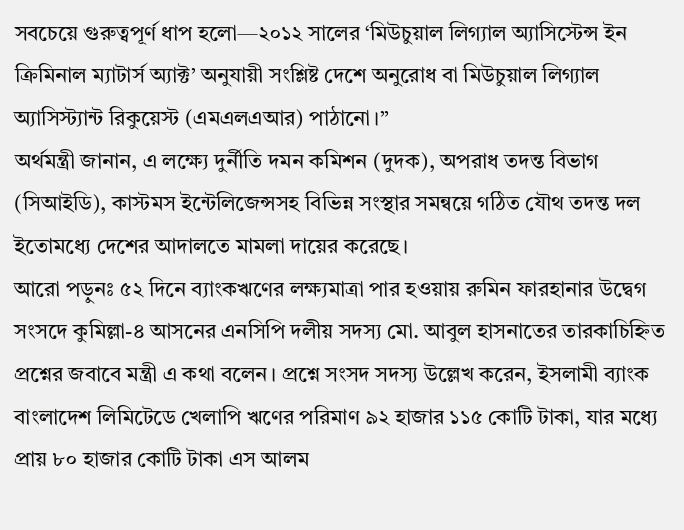সবচেয়ে গুরুত্বপূর্ণ ধাপ হলো—২০১২ সালের ‘মিউচুয়াল লিগ্যাল অ্যাসিস্টেন্স ইন ক্রিমিনাল ম্যাটার্স অ্যাক্ট’ অনুযায়ী সংশ্লিষ্ট দেশে অনুরোধ বা মিউচুয়াল লিগ্যাল অ্যাসিস্ট্যান্ট রিকুয়েস্ট (এমএলএআর) পাঠানো।”
অর্থমন্ত্রী জানান, এ লক্ষ্যে দুর্নীতি দমন কমিশন (দুদক), অপরাধ তদন্ত বিভাগ (সিআইডি), কাস্টমস ইন্টেলিজেন্সসহ বিভিন্ন সংস্থার সমন্বয়ে গঠিত যৌথ তদন্ত দল ইতোমধ্যে দেশের আদালতে মামলা দায়ের করেছে।
আরো পড়ুনঃ ৫২ দিনে ব্যাংকঋণের লক্ষ্যমাত্রা পার হওয়ায় রুমিন ফারহানার উদ্বেগ
সংসদে কুমিল্লা-৪ আসনের এনসিপি দলীয় সদস্য মো. আবুল হাসনাতের তারকাচিহ্নিত প্রশ্নের জবাবে মন্ত্রী এ কথা বলেন। প্রশ্নে সংসদ সদস্য উল্লেখ করেন, ইসলামী ব্যাংক বাংলাদেশ লিমিটেডে খেলাপি ঋণের পরিমাণ ৯২ হাজার ১১৫ কোটি টাকা, যার মধ্যে প্রায় ৮০ হাজার কোটি টাকা এস আলম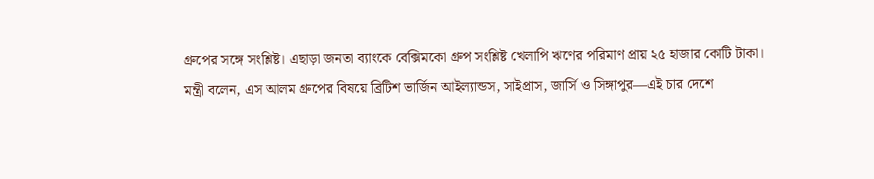গ্রুপের সঙ্গে সংশ্লিষ্ট। এছাড়া জনতা ব্যাংকে বেক্সিমকো গ্রুপ সংশ্লিষ্ট খেলাপি ঋণের পরিমাণ প্রায় ২৫ হাজার কোটি টাকা।
মন্ত্রী বলেন, এস আলম গ্রুপের বিষয়ে ব্রিটিশ ভার্জিন আইল্যান্ডস, সাইপ্রাস, জার্সি ও সিঙ্গাপুর—এই চার দেশে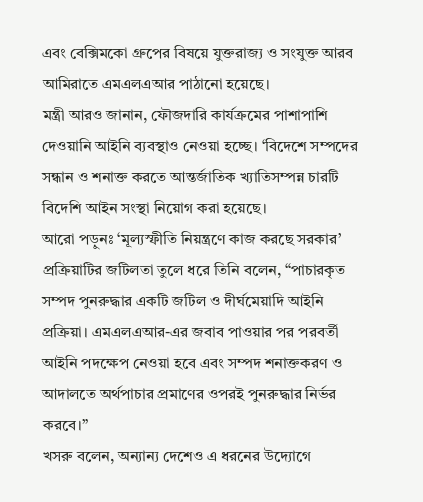এবং বেক্সিমকো গ্রুপের বিষয়ে যুক্তরাজ্য ও সংযুক্ত আরব আমিরাতে এমএলএআর পাঠানো হয়েছে।
মন্ত্রী আরও জানান, ফৌজদারি কার্যক্রমের পাশাপাশি দেওয়ানি আইনি ব্যবস্থাও নেওয়া হচ্ছে। ‘বিদেশে সম্পদের সন্ধান ও শনাক্ত করতে আন্তর্জাতিক খ্যাতিসম্পন্ন চারটি বিদেশি আইন সংস্থা নিয়োগ করা হয়েছে।
আরো পড়ুনঃ ‘মূল্যস্ফীতি নিয়ন্ত্রণে কাজ করছে সরকার’
প্রক্রিয়াটির জটিলতা তুলে ধরে তিনি বলেন, “পাচারকৃত সম্পদ পুনরুদ্ধার একটি জটিল ও দীর্ঘমেয়াদি আইনি প্রক্রিয়া। এমএলএআর-এর জবাব পাওয়ার পর পরবর্তী আইনি পদক্ষেপ নেওয়া হবে এবং সম্পদ শনাক্তকরণ ও আদালতে অর্থপাচার প্রমাণের ওপরই পুনরুদ্ধার নির্ভর করবে।”
খসরু বলেন, অন্যান্য দেশেও এ ধরনের উদ্যোগে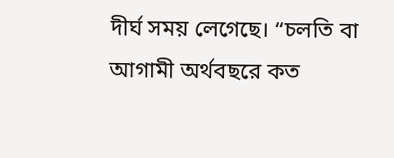দীর্ঘ সময় লেগেছে। “চলতি বা আগামী অর্থবছরে কত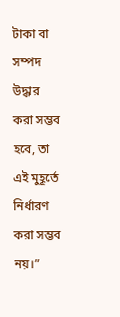টাকা বা সম্পদ উদ্ধার করা সম্ভব হবে, তা এই মুহূর্তে নির্ধারণ করা সম্ভব নয়।”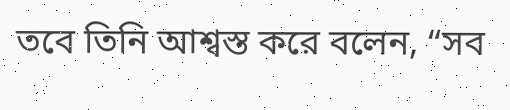তবে তিনি আশ্বস্ত করে বলেন, “সব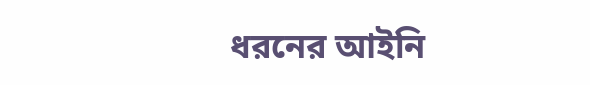ধরনের আইনি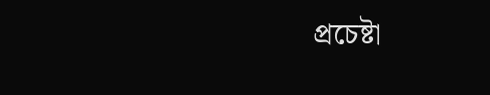প্রচেষ্টা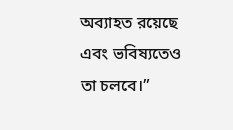অব্যাহত রয়েছে এবং ভবিষ্যতেও তা চলবে।”